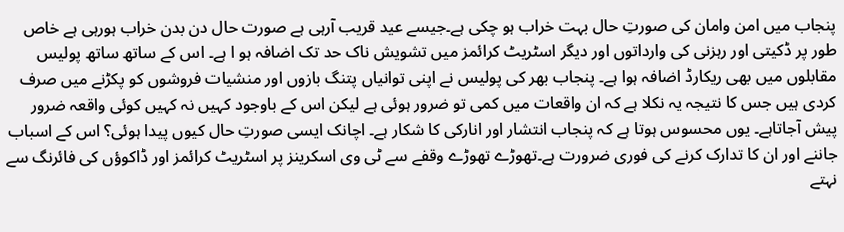پنجاب میں امن وامان کی صورتِ حال بہت خراب ہو چکی ہے۔جیسے عید قریب آرہی ہے صورت حال دن بدن خراب ہورہی ہے خاص طور پر ڈکیتی اور رہزنی کی وارداتوں اور دیگر اسٹریٹ کرائمز میں تشویش ناک حد تک اضافہ ہو ا ہے۔ اس کے ساتھ ساتھ پولیس مقابلوں میں بھی ریکارڈ اضافہ ہوا ہے۔ پنجاب بھر کی پولیس نے اپنی توانیاں پتنگ بازوں اور منشیات فروشوں کو پکڑنے میں صرف کردی ہیں جس کا نتیجہ یہ نکلا ہے کہ ان واقعات میں کمی تو ضرور ہوئی ہے لیکن اس کے باوجود کہیں نہ کہیں کوئی واقعہ ضرور پیش آجاتاہے۔ یوں محسوس ہوتا ہے کہ پنجاب انتشار اور انارکی کا شکار ہے۔ اچانک ایسی صورتِ حال کیوں پیدا ہوئی؟ اس کے اسباب جاننے اور ان کا تدارک کرنے کی فوری ضرورت ہے۔تھوڑے تھوڑے وقفے سے ٹی وی اسکرینز پر اسٹریٹ کرائمز اور ڈاکوؤں کی فائرنگ سے نہتے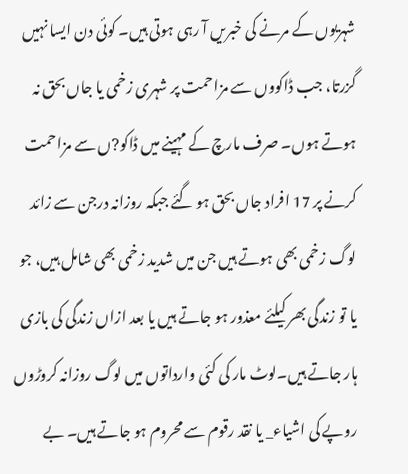شہریوں کے مرنے کی خبریں آ رہی ہوتی ہیں۔ کوئی دن ایسا نہیں گزرتا، جب ڈاکووں سے مزاحمت پر شہری زخمی یا جاں بحق نہ ہوتے ہوں۔ صرف مارچ کے مہینے میں ڈاکو?ں سے مزاحمت کرنے پر 17 افراد جاں بحق ہو گئے جبکہ روزانہ درجن سے زائد لوگ زخمی بھی ہوتے ہیں جن میں شدید زخمی بھی شامل ہیں، جو یا تو زندگی بھر کیلئے معذور ہو جاتے ہیں یا بعد ازاں زندگی کی بازی ہار جاتے ہیں۔لوٹ مار کی کئی وارداتوں میں لوگ روزانہ کروڑوں روپے کی اشیاء_ یا نقد رقوم سے محروم ہو جاتے ہیں۔ بے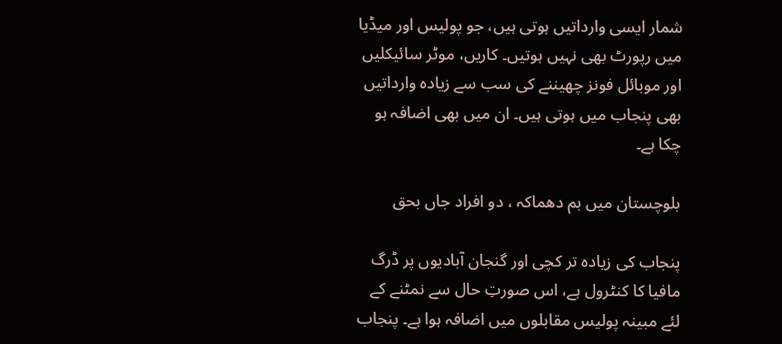شمار ایسی وارداتیں ہوتی ہیں، جو پولیس اور میڈیا میں رپورٹ بھی نہیں ہوتیں۔ کاریں، موٹر سائیکلیں اور موبائل فونز چھیننے کی سب سے زیادہ وارداتیں بھی پنجاب میں ہوتی ہیں۔ ان میں بھی اضافہ ہو چکا ہے۔

بلوچستان میں بم دھماکہ ، دو افراد جاں بحق

پنجاب کی زیادہ تر کچی اور گنجان آبادیوں پر ڈرگ مافیا کا کنٹرول ہے، اس صورتِ حال سے نمٹنے کے لئے مبینہ پولیس مقابلوں میں اضافہ ہوا ہے۔ پنجاب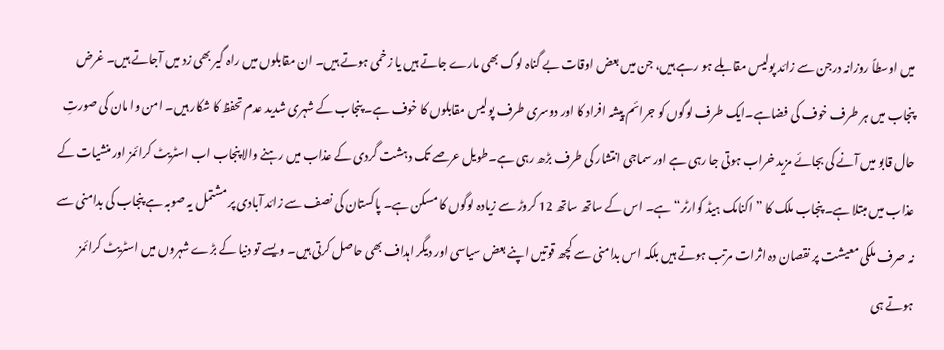میں اوسطاً روزانہ درجن سے زائد پولیس مقابلے ہو رہے ہیں، جن میں بعض اوقات بے گناہ لوگ بھی مارے جاتے ہیں یا زخمی ہوتے ہیں۔ ان مقابلوں میں راہ گیر بھی زد میں آجاتے ہیں۔ غرض پنجاب میں ہر طرف خوف کی فضاہے۔ایک طرف لوگوں کو جرائم پیشہ افراد کا اور دوسری طرف پولیس مقابلوں کا خوف ہے۔ پنجاب کے شہری شدید عدم تحفظ کا شکار ہیں۔ امن وا مان کی صورتِ حال قابو میں آنے کی بجائے مزید خراب ہوتی جا رہی ہے اور سماجی انتشار کی طرف بڑھ رہی ہے۔طویل عرصے تک دہشت گردی کے عذاب میں رہنے والا پنجاب اب اسٹریٹ کرائمز اور منشیات کے عذاب میں مبتلا ہے۔ پنجاب ملک کا ”اکنامک ہیڈ کوارٹر“ ہے۔ اس کے ساتھ ساتھ 12 کروڑ سے زیادہ لوگوں کا مسکن ہے۔ پاکستان کی نصف سے زائد آبادی پر مشتمل یہ صوبہ ہے پنجاب کی بدامنی سے نہ صرف ملکی معیشت پر نقصان دہ اثرات مرتب ہوتے ہیں بلکہ اس بدامنی سے کچھ قوتیں اپنے بعض سیاسی اور دیگر اہداف بھی حاصل کرتی ہیں۔ ویسے تو دنیا کے بڑے شہروں میں اسٹریٹ کرائمز ہوتے ہی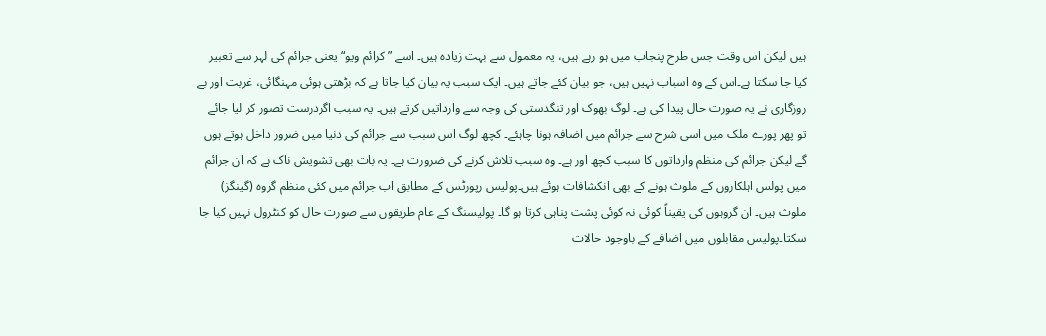ہیں لیکن اس وقت جس طرح پنجاب میں ہو رہے ہیں، یہ معمول سے بہت زیادہ ہیں۔ اسے ”کرائم ویو“ یعنی جرائم کی لہر سے تعبیر کیا جا سکتا ہے۔اس کے وہ اسباب نہیں ہیں، جو بیان کئے جاتے ہیں۔ ایک سبب یہ بیان کیا جاتا ہے کہ بڑھتی ہوئی مہنگائی، غربت اور بے روزگاری نے یہ صورت حال پیدا کی ہے۔ لوگ بھوک اور تنگدستی کی وجہ سے وارداتیں کرتے ہیں۔ یہ سبب اگردرست تصور کر لیا جائے تو پھر پورے ملک میں اسی شرح سے جرائم میں اضافہ ہونا چاہئے۔ کچھ لوگ اس سبب سے جرائم کی دنیا میں ضرور داخل ہوتے ہوں گے لیکن جرائم کی منظم وارداتوں کا سبب کچھ اور ہے۔ وہ سبب تلاش کرنے کی ضرورت ہے۔ یہ بات بھی تشویش ناک ہے کہ ان جرائم میں پولس اہلکاروں کے ملوث ہونے کے بھی انکشافات ہوئے ہیں۔پولیس رپورٹس کے مطابق اب جرائم میں کئی منظم گروہ (گینگز) ملوث ہیں۔ ان گروہوں کی یقیناً کوئی نہ کوئی پشت پناہی کرتا ہو گا۔ پولیسنگ کے عام طریقوں سے صورت حال کو کنٹرول نہیں کیا جا سکتا۔پولیس مقابلوں میں اضافے کے باوجود حالات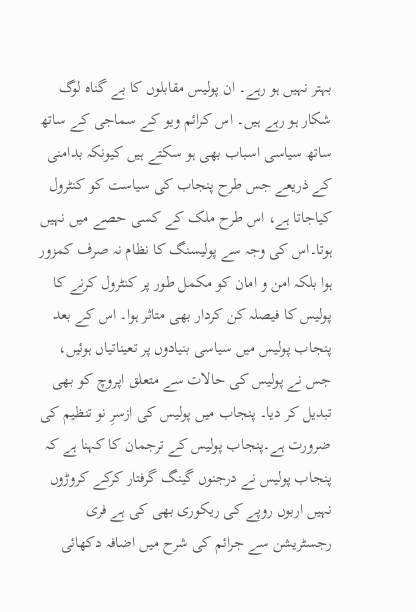بہتر نہیں ہو رہے۔ ان پولیس مقابلوں کا بے گناہ لوگ شکار ہو رہے ہیں۔ اس کرائم ویو کے سماجی کے ساتھ ساتھ سیاسی اسباب بھی ہو سکتے ہیں کیونکہ بدامنی کے ذریعے جس طرح پنجاب کی سیاست کو کنٹرول کیاجاتا ہے، اس طرح ملک کے کسی حصے میں نہیں ہوتا۔اس کی وجہ سے پولیسنگ کا نظام نہ صرف کمزور ہوا بلکہ امن و امان کو مکمل طور پر کنٹرول کرنے کا پولیس کا فیصلہ کن کردار بھی متاثر ہوا۔ اس کے بعد پنجاب پولیس میں سیاسی بنیادوں پر تعیناتیاں ہوئیں، جس نے پولیس کی حالات سے متعلق اپروچ کو بھی تبدیل کر دیا۔ پنجاب میں پولیس کی ازسرِ نو تنظیم کی ضرورت ہے۔پنجاب پولیس کے ترجمان کا کہنا ہے کہ پنجاب پولیس نے درجنوں گینگ گرفتار کرکے کروڑوں نہیں اربوں روپے کی ریکوری بھی کی ہے فری رجسٹریشن سے جرائم کی شرح میں اضافہ دکھائی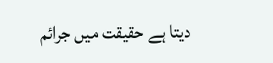دیتا ہے حقیقت میں جرائم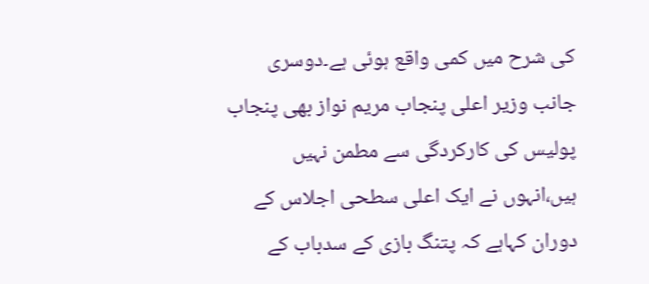کی شرح میں کمی واقع ہوئی ہے۔دوسری جانب وزیر اعلی پنجاب مریم نواز بھی پنجاب پولیس کی کارکردگی سے مطمن نہیں ہیں،انہوں نے ایک اعلی سطحی اجلاس کے دوران کہاہے کہ پتنگ بازی کے سدباب کے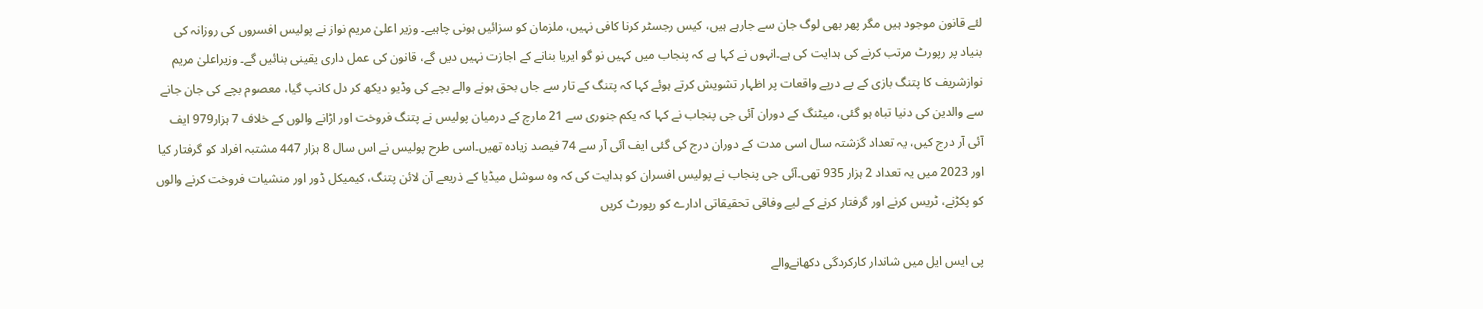لئے قانون موجود ہیں مگر پھر بھی لوگ جان سے جارہے ہیں، کیس رجسٹر کرنا کافی نہیں، ملزمان کو سزائیں ہونی چاہیے۔ وزیر اعلیٰ مریم نواز نے پولیس افسروں کی روزانہ کی بنیاد پر رپورٹ مرتب کرنے کی ہدایت کی ہے۔انہوں نے کہا ہے کہ پنجاب میں کہیں نو گو ایریا بنانے کے اجازت نہیں دیں گے، قانون کی عمل داری یقینی بنائیں گے۔ وزیراعلیٰ مریم نوازشریف کا پتنگ بازی کے پے درپے واقعات پر اظہار تشویش کرتے ہوئے کہا کہ پتنگ کے تار سے جاں بحق ہونے والے بچے کی وڈیو دیکھ کر دل کانپ گیا، معصوم بچے کی جان جانے سے والدین کی دنیا تباہ ہو گئی، میٹنگ کے دوران آئی جی پنجاب نے کہا کہ یکم جنوری سے 21 مارچ کے درمیان پولیس نے پتنگ فروخت اور اڑانے والوں کے خلاف 7 ہزار979 ایف آئی آر درج کیں، یہ تعداد گزشتہ سال اسی مدت کے دوران درج کی گئی ایف آئی آر سے 74 فیصد زیادہ تھیں۔اسی طرح پولیس نے اس سال 8 ہزار 447 مشتبہ افراد کو گرفتار کیا اور 2023 میں یہ تعداد 2 ہزار 935 تھی۔آئی جی پنجاب نے پولیس افسران کو ہدایت کی کہ وہ سوشل میڈیا کے ذریعے آن لائن پتنگ، کیمیکل ڈور اور منشیات فروخت کرنے والوں کو پکڑنے، ٹریس کرنے اور گرفتار کرنے کے لیے وفاقی تحقیقاتی ادارے کو رپورٹ کریں

پی ایس ایل میں شاندار کارکردگی دکھانےوالے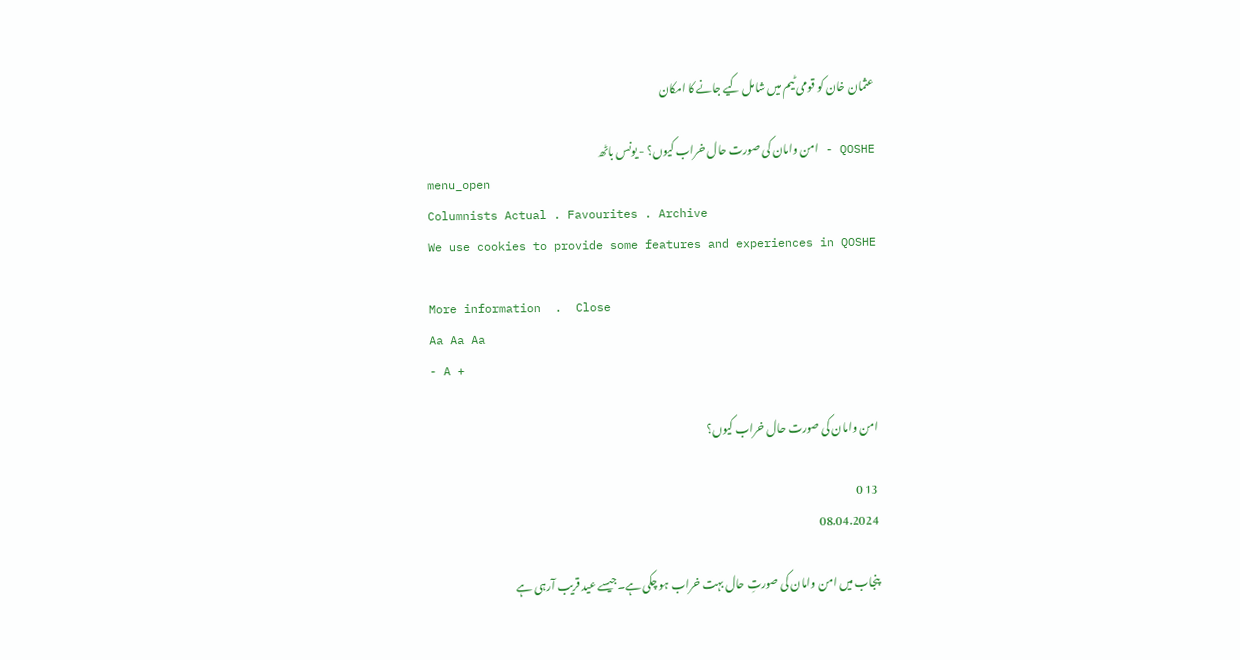عثمان خان کو قومی ٹیم میں شامل کیے جانے کا امکان

QOSHE - امن وامان کی صورت حال خراب کیوں؟ - یونس باٹھ
menu_open
Columnists Actual . Favourites . Archive
We use cookies to provide some features and experiences in QOSHE

More information  .  Close
Aa Aa Aa
- A +

امن وامان کی صورت حال خراب کیوں؟

13 0
08.04.2024

پنجاب میں امن وامان کی صورتِ حال بہت خراب ہو چکی ہے۔جیسے عید قریب آرہی ہے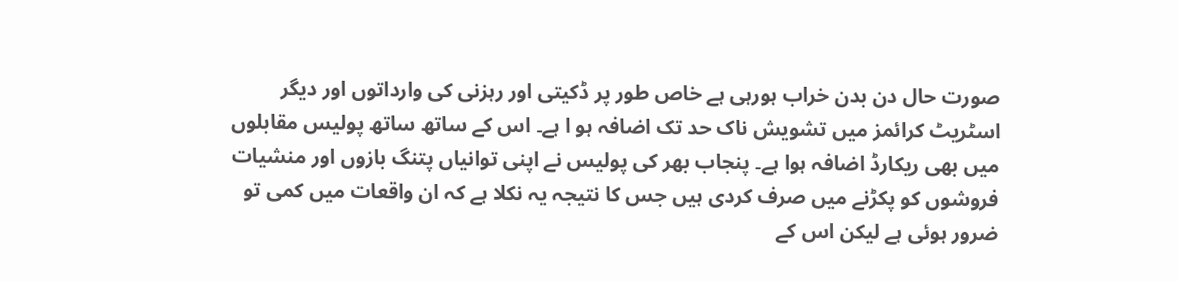صورت حال دن بدن خراب ہورہی ہے خاص طور پر ڈکیتی اور رہزنی کی وارداتوں اور دیگر اسٹریٹ کرائمز میں تشویش ناک حد تک اضافہ ہو ا ہے۔ اس کے ساتھ ساتھ پولیس مقابلوں میں بھی ریکارڈ اضافہ ہوا ہے۔ پنجاب بھر کی پولیس نے اپنی توانیاں پتنگ بازوں اور منشیات فروشوں کو پکڑنے میں صرف کردی ہیں جس کا نتیجہ یہ نکلا ہے کہ ان واقعات میں کمی تو ضرور ہوئی ہے لیکن اس کے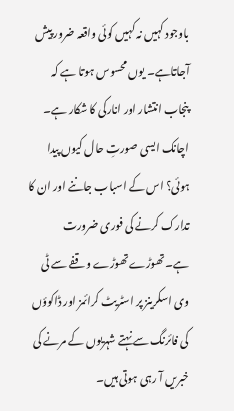باوجود کہیں نہ کہیں کوئی واقعہ ضرور پیش آجاتاہے۔ یوں محسوس ہوتا ہے کہ پنجاب انتشار اور انارکی کا شکار ہے۔ اچانک ایسی صورتِ حال کیوں پیدا ہوئی؟ اس کے اسباب جاننے اور ان کا تدارک کرنے کی فوری ضرورت ہے۔تھوڑے تھوڑے وقفے سے ٹی وی اسکرینز پر اسٹریٹ کرائمز اور ڈاکوؤں کی فائرنگ سے نہتے شہریوں کے مرنے کی خبریں آ رہی ہوتی ہیں۔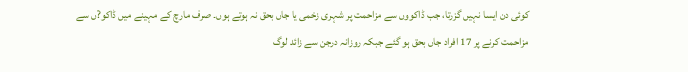کوئی دن ایسا نہیں گزرتا، جب ڈاکووں سے مزاحمت پر شہری زخمی یا جاں بحق نہ ہوتے ہوں۔ صرف مارچ کے مہینے میں ڈاکو?ں سے مزاحمت کرنے پر 17 افراد جاں بحق ہو گئے جبکہ روزانہ درجن سے زائد لوگ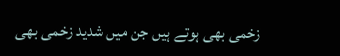زخمی بھی ہوتے ہیں جن میں شدید زخمی بھی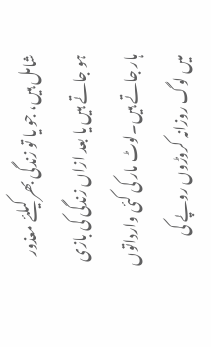شامل ہیں، جو یا تو زندگی بھر کیلئے معذور ہو جاتے ہیں یا بعد ازاں زندگی کی بازی ہار جاتے ہیں۔لوٹ مار کی کئی وارداتوں میں لوگ روزانہ کروڑوں روپے کی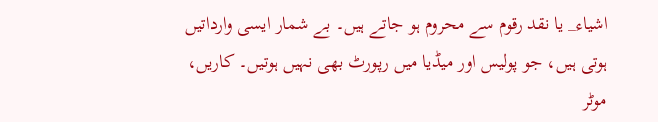اشیاء_ یا نقد رقوم سے محروم ہو جاتے ہیں۔ بے شمار ایسی وارداتیں ہوتی ہیں، جو پولیس اور میڈیا میں رپورٹ بھی نہیں ہوتیں۔ کاریں، موٹر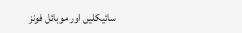سائیکلیں اور موبائل فونز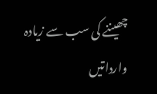چھیننے کی سب سے زیادہ وارداتیں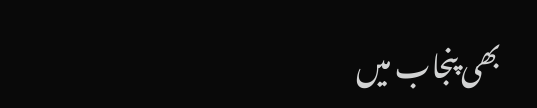بھی پنجاب میں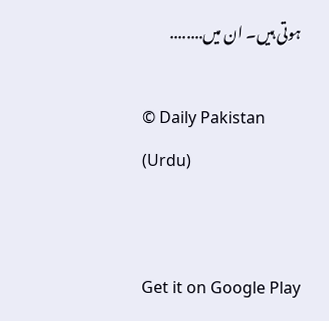ہوتی ہیں۔ ان میں........

© Daily Pakistan (Urdu)


Get it on Google Play